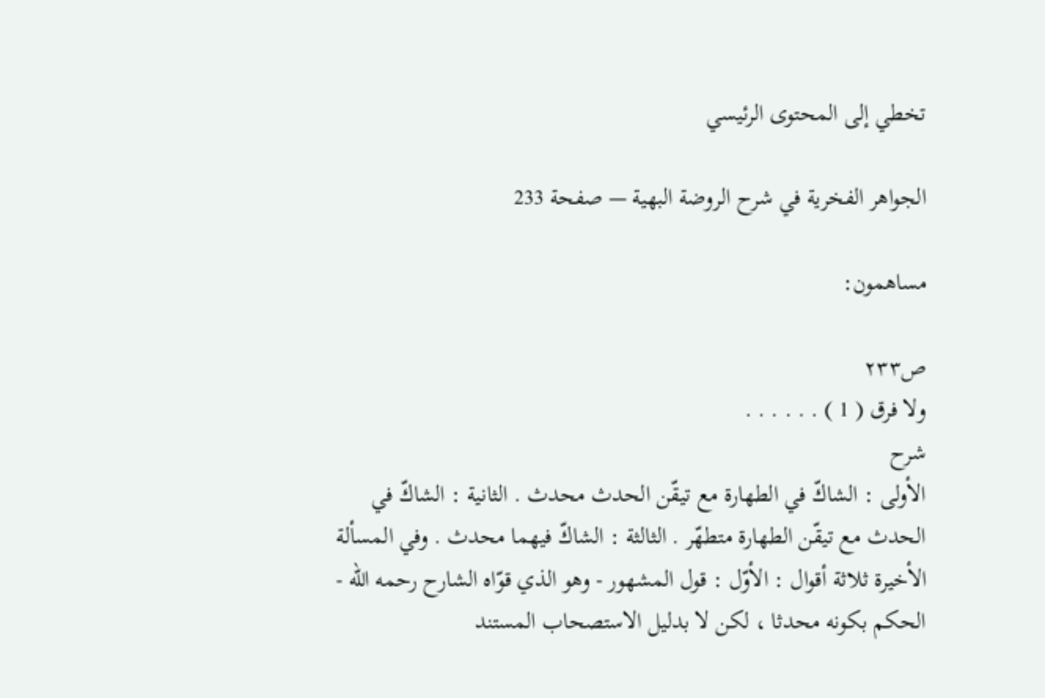تخطي إلى المحتوى الرئيسي

الجواهر الفخرية في شرح الروضة البهية — صفحة 233

مساهمون:

ص٢٣٣
ولا فرق ( 1 ) . . . . . .
شرح
الأولى : الشاكّ في الطهارة مع تيقّن الحدث محدث . الثانية : الشاكّ في الحدث مع تيقّن الطهارة متطهّر . الثالثة : الشاكّ فيهما محدث . وفي المسألة الأخيرة ثلاثة أقوال : الأوّل : قول المشهور - وهو الذي قوّاه الشارح رحمه اللّه - الحكم بكونه محدثا ، لكن لا بدليل الاستصحاب المستند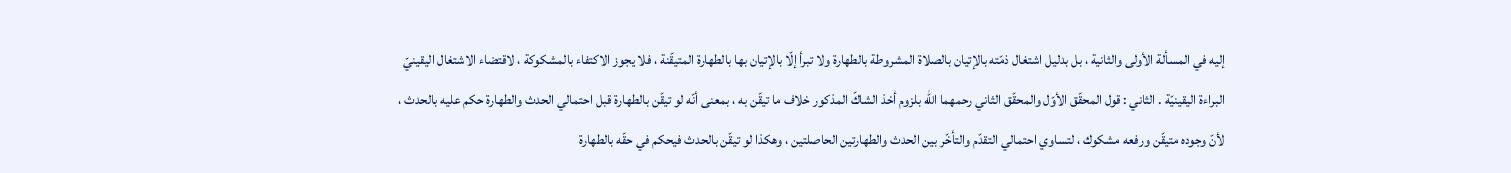إليه في المسألة الأولى والثانية ، بل بدليل اشتغال ذمّته بالإتيان بالصلاة المشروطة بالطهارة ولا تبرأ إلّا بالإتيان بها بالطهارة المتيقّنة ، فلا يجوز الاكتفاء بالمشكوكة ، لاقتضاء الاشتغال اليقينيّ البراءة اليقينيّة . الثاني : قول المحقّق الأوّل والمحقّق الثاني رحمهما اللّه بلزوم أخذ الشاكّ المذكور خلاف ما تيقّن به ، بمعنى أنّه لو تيقّن بالطهارة قبل احتمالي الحدث والطهارة حكم عليه بالحدث ، لأنّ وجوده متيقّن ورفعه مشكوك ، لتساوي احتمالي التقدّم والتأخّر بين الحدث والطهارتين الحاصلتين ، وهكذا لو تيقّن بالحدث فيحكم في حقّه بالطهارة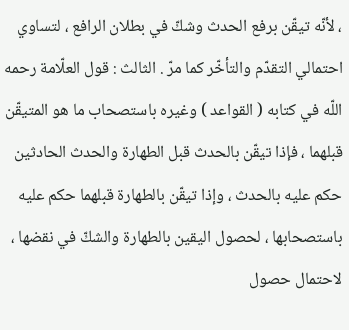، لأنّه تيقّن برفع الحدث وشكّ في بطلان الرافع ، لتساوي احتمالي التقدّم والتأخّر كما مرّ . الثالث : قول العلّامة رحمه اللّه في كتابه ( القواعد ) وغيره باستصحاب ما هو المتيقّن قبلهما ، فإذا تيقّن بالحدث قبل الطهارة والحدث الحادثين حكم عليه بالحدث ، وإذا تيقّن بالطهارة قبلهما حكم عليه باستصحابها ، لحصول اليقين بالطهارة والشكّ في نقضها ، لاحتمال حصول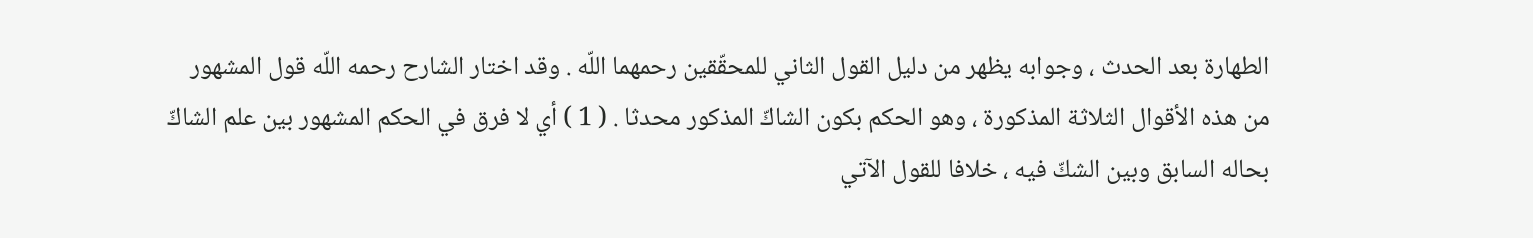الطهارة بعد الحدث ، وجوابه يظهر من دليل القول الثاني للمحقّقين رحمهما اللّه . وقد اختار الشارح رحمه اللّه قول المشهور من هذه الأقوال الثلاثة المذكورة ، وهو الحكم بكون الشاكّ المذكور محدثا . ( 1 ) أي لا فرق في الحكم المشهور بين علم الشاكّ بحاله السابق وبين الشكّ فيه ، خلافا للقول الآتي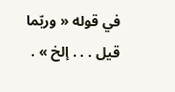في قوله « وربّما قيل . . . إلخ » .